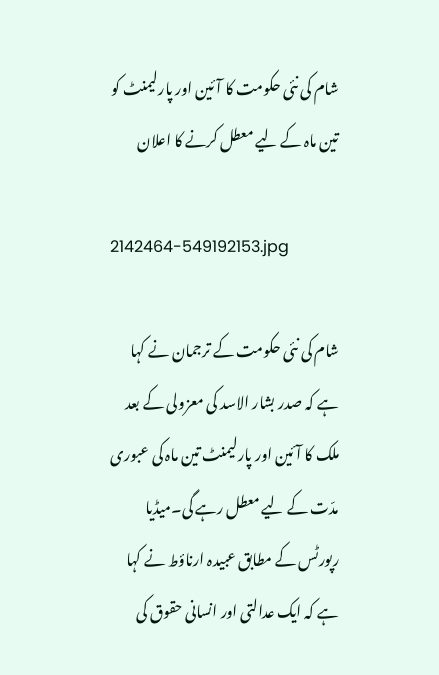شام کی نئی حکومت کا آئین اور پارلیمنٹ کو تین ماہ کے لیے معطل کرنے کا اعلان

2142464-549192153.jpg

شام کی نئی حکومت کے ترجمان نے کہا ہے کہ صدر بشار الاسد کی معزولی کے بعد ملک کا آئین اور پارلیمنٹ تین ماہ کی عبوری مدّت کے لیے معطل رہے گی۔میڈیا رپورٹس کے مطابق عبیدہ ارناؤط نے کہا ہے کہ ایک عدالتی اور انسانی حقوق کی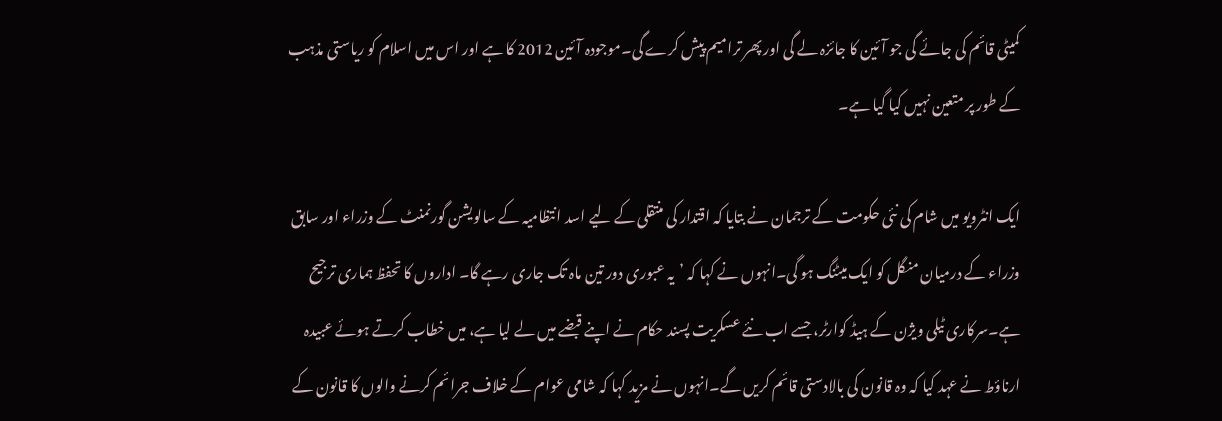کمیٹی قائم کی جائے گی جو آئین کا جائزہ لے گی اور پھر ترامیم پیش کرے گی۔موجودہ آئین 2012 کا ہے اور اس میں اسلام کو ریاستی مذہب کے طور پر متعین نہیں کیا گیا ہے۔

ایک انٹرویو میں شام کی نئی حکومت کے ترجمان نے بتایا کہ اقتدار کی منتقلی کے لیے اسد انتظامیہ کے سالویشن گورنمنٹ کے وزراء اور سابق وزراء کے درمیان منگل کو ایک میٹنگ ہو گی۔انہوں نے کہا کہ ’یہ عبوری دور تین ماہ تک جاری رہے گا۔ اداروں کا تحفظ ہماری ترجیح ہے۔سرکاری ٹیلی ویژن کے ہیڈ کوارٹر، جسے اب نئے عسکریت پسند حکام نے اپنے قبضے میں لے لیا ہے، میں خطاب کرتے ہوئے عبیدہ ارناؤط نے عہد کیا کہ وہ قانون کی بالادستی قائم کریں گے۔انہوں نے مزید کہا کہ شامی عوام کے خلاف جرائم کرنے والوں کا قانون کے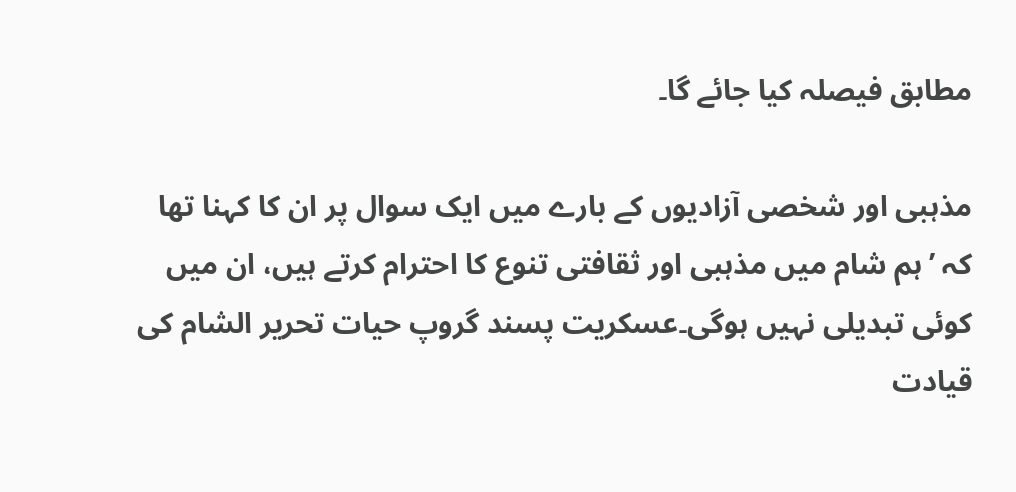مطابق فیصلہ کیا جائے گا۔

مذہبی اور شخصی آزادیوں کے بارے میں ایک سوال پر ان کا کہنا تھا کہ ’ہم شام میں مذہبی اور ثقافتی تنوع کا احترام کرتے ہیں، ان میں کوئی تبدیلی نہیں ہوگی۔عسکریت پسند گروپ حیات تحریر الشام کی قیادت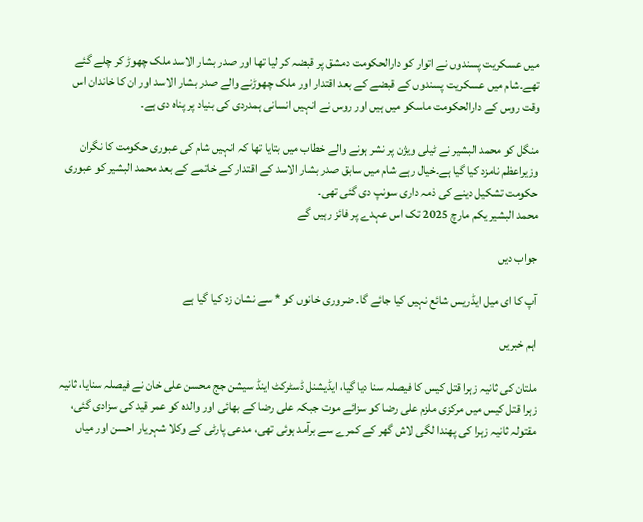میں عسکریت پسندوں نے اتوار کو دارالحکومت دمشق پر قبضہ کر لیا تھا اور صدر بشار الاسد ملک چھوڑ کر چلے گئے تھے۔شام میں عسکریت پسندوں کے قبضے کے بعد اقتدار اور ملک چھوڑنے والے صدر بشار الاسد اور ان کا خاندان اس وقت روس کے دارالحکومت ماسکو میں ہیں اور روس نے انہیں انسانی ہمدردی کی بنیاد پر پناہ دی ہے۔

منگل کو محمد البشیر نے ٹیلی ویژن پر نشر ہونے والے خطاب میں بتایا تھا کہ انہیں شام کی عبوری حکومت کا نگران وزیراعظم نامزد کیا گیا ہے۔خیال رہے شام میں سابق صدر بشار الاسد کے اقتدار کے خاتمے کے بعد محمد البشیر کو عبوری حکومت تشکیل دینے کی ذمہ داری سونپ دی گئی تھی۔
محمد البشیر یکم مارچ 2025 تک اس عہدے پر فائز رہیں گے

جواب دیں

آپ کا ای میل ایڈریس شائع نہیں کیا جائے گا۔ ضروری خانوں کو * سے نشان زد کیا گیا ہے

اہم خبریں

ملتان کی ثانیہ زہرا قتل کیس کا فیصلہ سنا دیا گیا، ایڈیشنل ڈسٹرکٹ اینڈ سیشن جج محسن علی خان نے فیصلہ سنایا، ثانیہ زہرا قتل کیس میں مرکزی ملزم علی رضا کو سزائے موت جبکہ علی رضا کے بھائی اور والدہ کو عمر قید کی سزادی گئی، مقتولہ ثانیہ زہرا کی پھندا لگی لاش گھر کے کمرے سے برآمد ہوئی تھی، مدعی پارٹی کے وکلا شہریار احسن اور میاں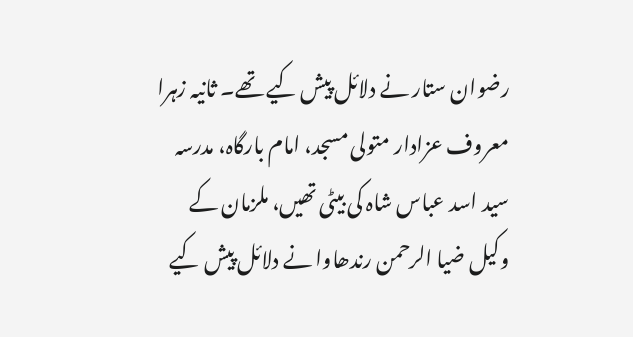رضوان ستار نے دلائل پیش کیے تھے۔ ثانیہ زہرا معروف عزادار متولی مسجد، امام بارگاہ، مدرسہ سید اسد عباس شاہ کی بیٹی تھیں، ملزمان کے وکیل ضیا الرحمن رندھاوا نے دلائل پیش کیے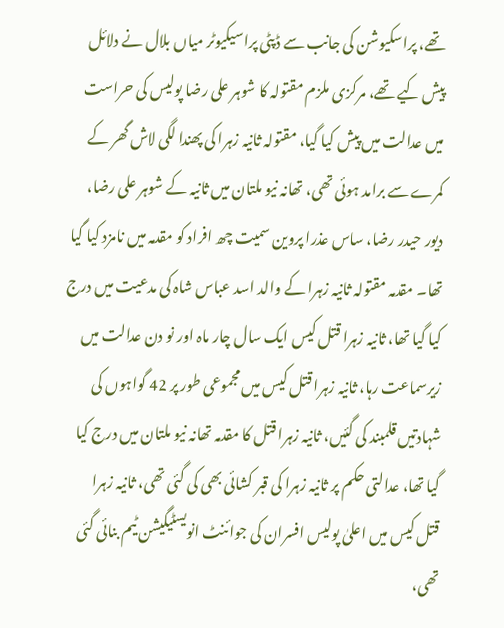تھے، پراسکیوشن کی جانب سے ڈپٹی پراسیکیوٹر میاں بلال نے دلائل پیش کیے تھے، مرکزی ملزم مقتولہ کا شوہر علی رضا پولیس کی حراست میں عدالت میں پیش کیا گیا، مقتولہ ثانیہ زہرا کی پھندا لگی لاش گھر کے کمرے سے برامد ہوئی تھی، تھانہ نیو ملتان میں ثانیہ کے شوہر علی رضا، دیور حیدر رضا، ساس عذرا پروین سمیت چھ افراد کو مقدمہ میں نامزد کیا گیا تھا۔ مقدمہ مقتولہ ثانیہ زہرا کے والد اسد عباس شاہ کی مدعیت میں درج کیا گیا تھا، ثانیہ زہرا قتل کیس ایک سال چار ماہ اور نو دن عدالت میں زیرسماعت رہا، ثانیہ زہرا قتل کیس میں مجموعی طور پر 42 گواہوں کی شہادتیں قلمبند کی گئیں، ثانیہ زہرا قتل کا مقدمہ تھانہ نیو ملتان میں درج کیا گیا تھا، عدالتی حکم پر ثانیہ زہرا کی قبر کشائی بھی کی گئی تھی، ثانیہ زہرا قتل کیس میں اعلیٰ پولیس افسران کی جوائنٹ انویسٹیگیشن ٹیم بنائی گئی تھی،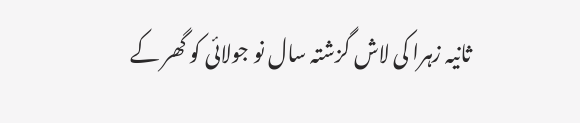ثانیہ زہرا کی لاش گزشتہ سال نو جولائی کو گھر کے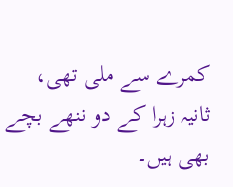کمرے سے ملی تھی، ثانیہ زہرا کے دو ننھے بچے بھی ہیں۔